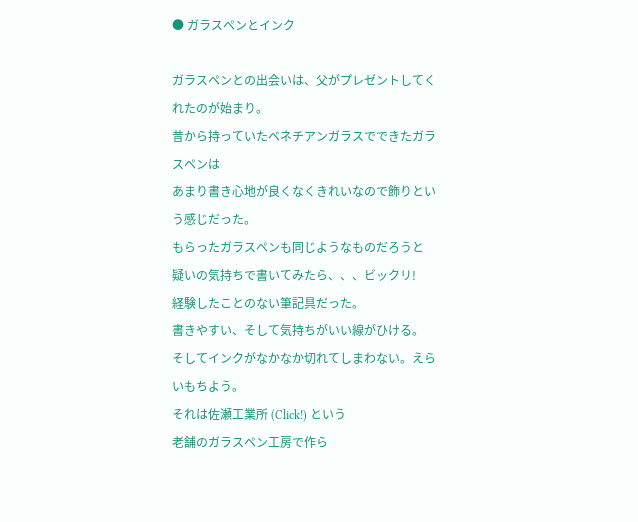● ガラスペンとインク

ガラスペンとの出会いは、父がプレゼントしてくれたのが始まり。
昔から持っていたベネチアンガラスでできたガラスペンは
あまり書き心地が良くなくきれいなので飾りという感じだった。
もらったガラスペンも同じようなものだろうと
疑いの気持ちで書いてみたら、、、ビックリ!
経験したことのない筆記具だった。
書きやすい、そして気持ちがいい線がひける。
そしてインクがなかなか切れてしまわない。えらいもちよう。
それは佐瀬工業所 (Click!) という
老舗のガラスペン工房で作ら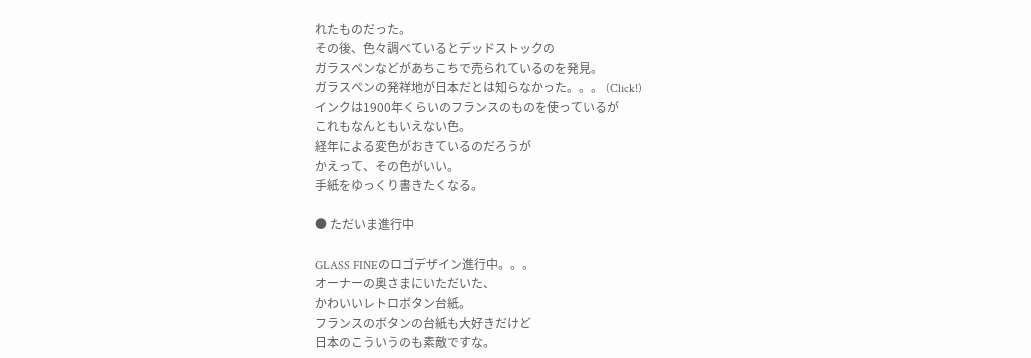れたものだった。
その後、色々調べているとデッドストックの
ガラスペンなどがあちこちで売られているのを発見。
ガラスペンの発祥地が日本だとは知らなかった。。。 (Click!)
インクは1900年くらいのフランスのものを使っているが
これもなんともいえない色。
経年による変色がおきているのだろうが
かえって、その色がいい。
手紙をゆっくり書きたくなる。

● ただいま進行中

GLASS FINEのロゴデザイン進行中。。。
オーナーの奥さまにいただいた、
かわいいレトロボタン台紙。
フランスのボタンの台紙も大好きだけど
日本のこういうのも素敵ですな。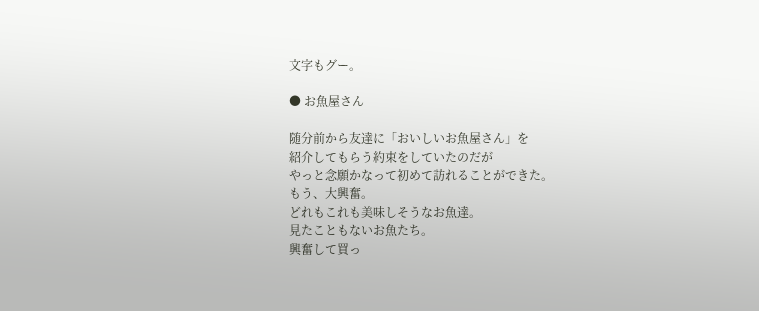文字もグー。

● お魚屋さん

随分前から友達に「おいしいお魚屋さん」を
紹介してもらう約束をしていたのだが
やっと念願かなって初めて訪れることができた。
もう、大興奮。
どれもこれも美味しそうなお魚達。
見たこともないお魚たち。
興奮して買っ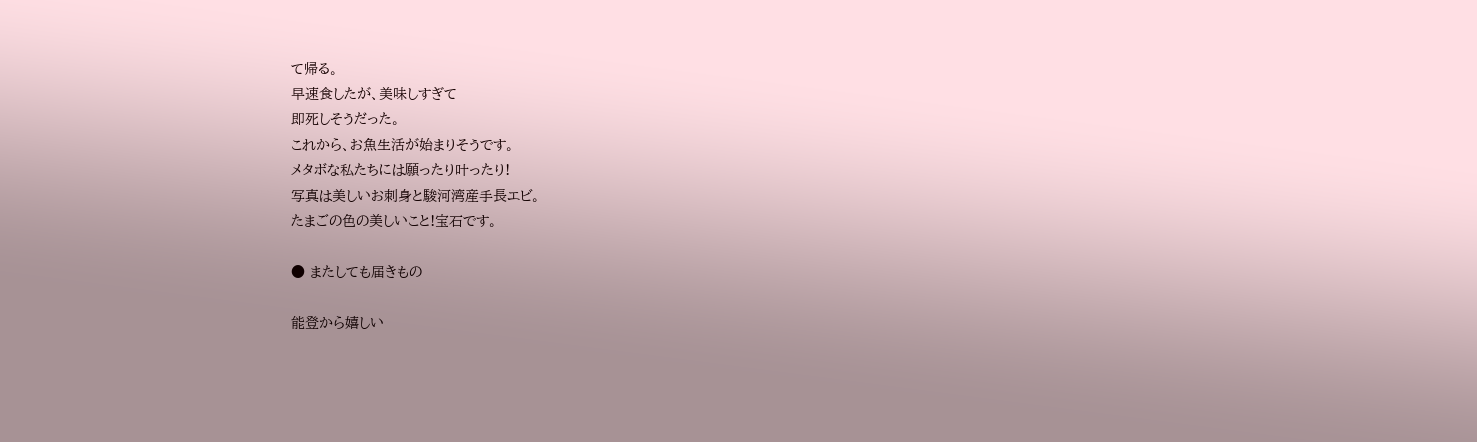て帰る。
早速食したが、美味しすぎて
即死しそうだった。
これから、お魚生活が始まりそうです。
メタボな私たちには願ったり叶ったり!
写真は美しいお刺身と駿河湾産手長エビ。
たまごの色の美しいこと!宝石です。

● またしても届きもの

能登から嬉しい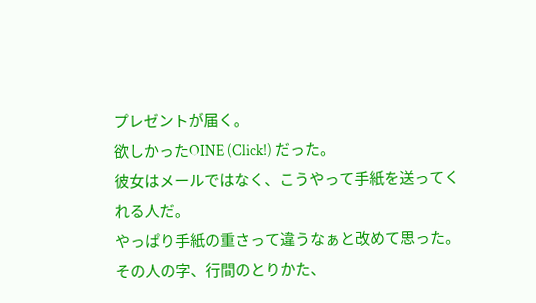プレゼントが届く。
欲しかったOINE (Click!) だった。
彼女はメールではなく、こうやって手紙を送ってくれる人だ。
やっぱり手紙の重さって違うなぁと改めて思った。
その人の字、行間のとりかた、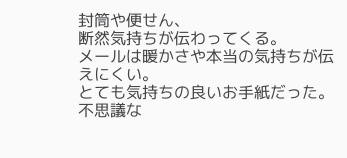封筒や便せん、
断然気持ちが伝わってくる。
メールは暖かさや本当の気持ちが伝えにくい。
とても気持ちの良いお手紙だった。
不思議な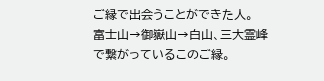ご縁で出会うことができた人。
富士山→御嶽山→白山、三大霊峰で繋がっているこのご縁。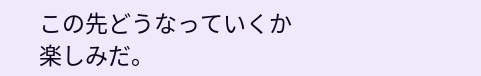この先どうなっていくか楽しみだ。